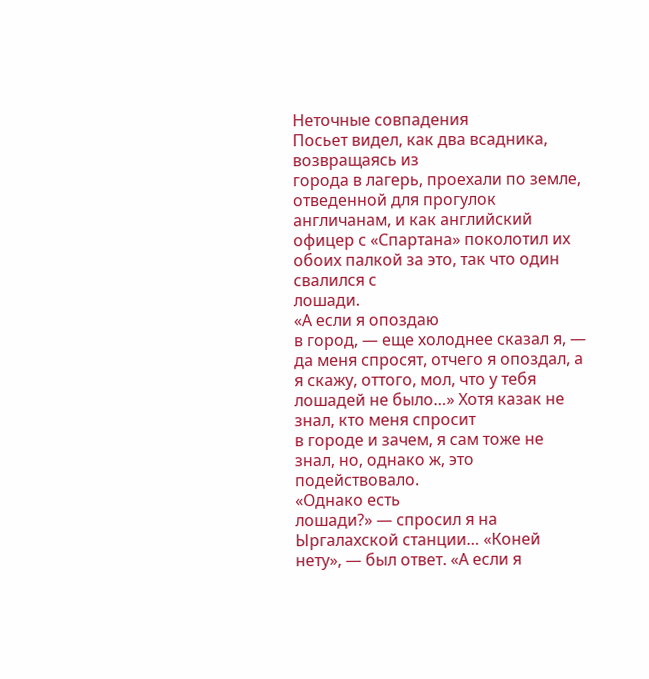Неточные совпадения
Посьет видел, как два всадника, возвращаясь из
города в лагерь, проехали по земле, отведенной для прогулок англичанам, и как английский офицер с «Спартана» поколотил их обоих палкой за это, так что один свалился с
лошади.
«А если я опоздаю
в город, — еще холоднее сказал я, — да меня спросят, отчего я опоздал, а я скажу, оттого, мол, что у тебя
лошадей не было…» Хотя казак не знал, кто меня спросит
в городе и зачем, я сам тоже не знал, но, однако ж, это подействовало.
«Однако есть
лошади?» — спросил я на Ыргалахской станции… «Коней нету», — был ответ. «А если я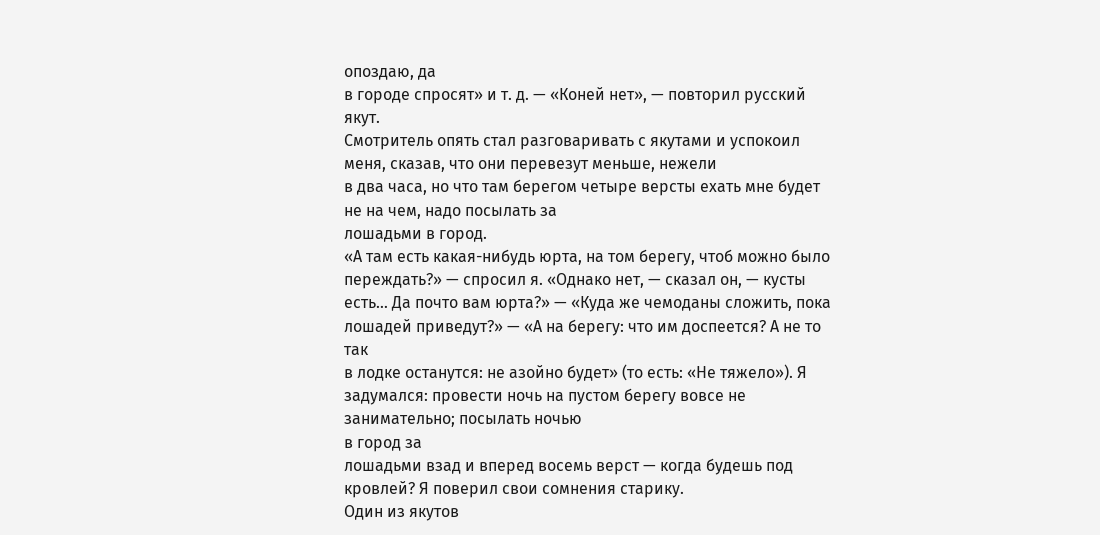опоздаю, да
в городе спросят» и т. д. — «Коней нет», — повторил русский якут.
Смотритель опять стал разговаривать с якутами и успокоил меня, сказав, что они перевезут меньше, нежели
в два часа, но что там берегом четыре версты ехать мне будет не на чем, надо посылать за
лошадьми в город.
«А там есть какая-нибудь юрта, на том берегу, чтоб можно было переждать?» — спросил я. «Однако нет, — сказал он, — кусты есть… Да почто вам юрта?» — «Куда же чемоданы сложить, пока
лошадей приведут?» — «А на берегу: что им доспеется? А не то так
в лодке останутся: не азойно будет» (то есть: «Не тяжело»). Я задумался: провести ночь на пустом берегу вовсе не занимательно; посылать ночью
в город за
лошадьми взад и вперед восемь верст — когда будешь под кровлей? Я поверил свои сомнения старику.
Один из якутов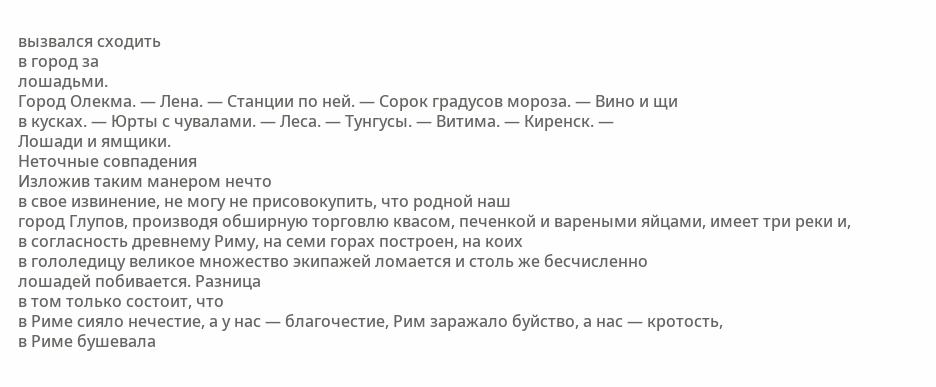вызвался сходить
в город за
лошадьми.
Город Олекма. — Лена. — Станции по ней. — Сорок градусов мороза. — Вино и щи
в кусках. — Юрты с чувалами. — Леса. — Тунгусы. — Витима. — Киренск. —
Лошади и ямщики.
Неточные совпадения
Изложив таким манером нечто
в свое извинение, не могу не присовокупить, что родной наш
город Глупов, производя обширную торговлю квасом, печенкой и вареными яйцами, имеет три реки и,
в согласность древнему Риму, на семи горах построен, на коих
в гололедицу великое множество экипажей ломается и столь же бесчисленно
лошадей побивается. Разница
в том только состоит, что
в Риме сияло нечестие, а у нас — благочестие, Рим заражало буйство, а нас — кротость,
в Риме бушевала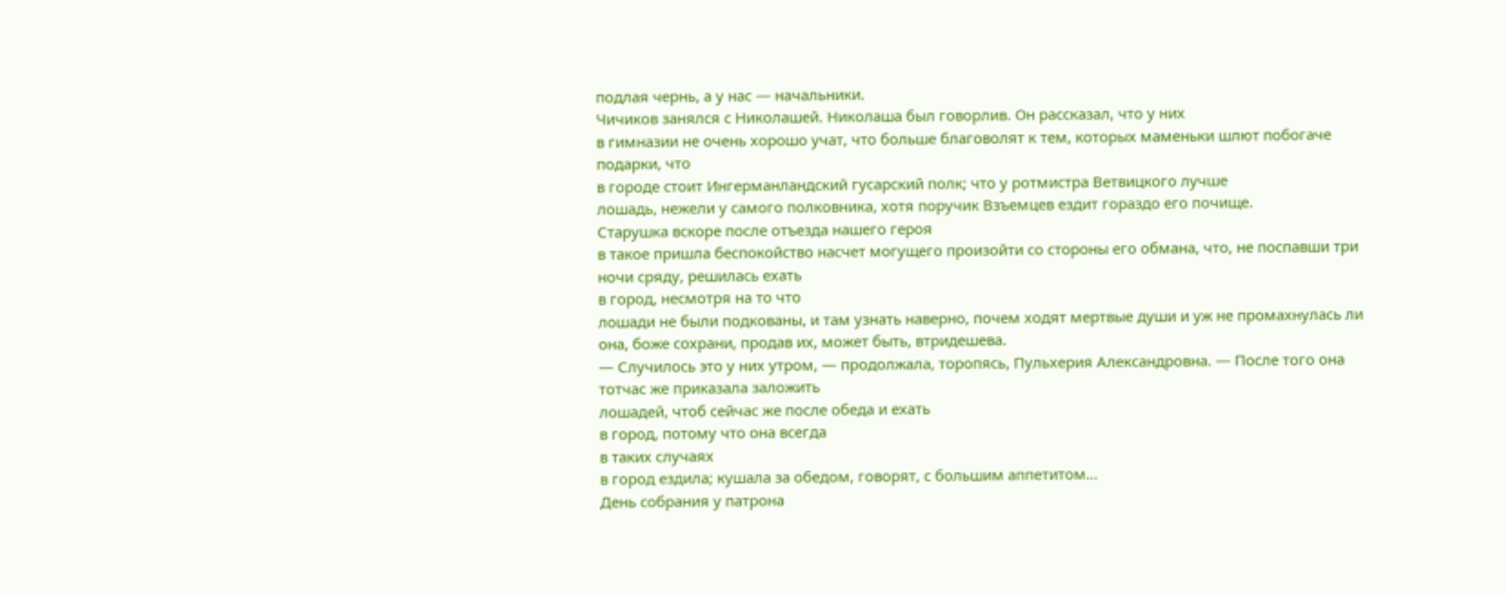подлая чернь, а у нас — начальники.
Чичиков занялся с Николашей. Николаша был говорлив. Он рассказал, что у них
в гимназии не очень хорошо учат, что больше благоволят к тем, которых маменьки шлют побогаче подарки, что
в городе стоит Ингерманландский гусарский полк; что у ротмистра Ветвицкого лучше
лошадь, нежели у самого полковника, хотя поручик Взъемцев ездит гораздо его почище.
Старушка вскоре после отъезда нашего героя
в такое пришла беспокойство насчет могущего произойти со стороны его обмана, что, не поспавши три ночи сряду, решилась ехать
в город, несмотря на то что
лошади не были подкованы, и там узнать наверно, почем ходят мертвые души и уж не промахнулась ли она, боже сохрани, продав их, может быть, втридешева.
— Случилось это у них утром, — продолжала, торопясь, Пульхерия Александровна. — После того она тотчас же приказала заложить
лошадей, чтоб сейчас же после обеда и ехать
в город, потому что она всегда
в таких случаях
в город ездила; кушала за обедом, говорят, с большим аппетитом…
День собрания у патрона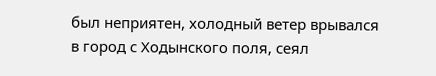был неприятен, холодный ветер врывался
в город с Ходынского поля, сеял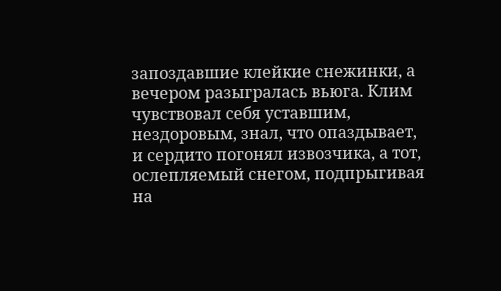запоздавшие клейкие снежинки, а вечером разыгралась вьюга. Клим чувствовал себя уставшим, нездоровым, знал, что опаздывает, и сердито погонял извозчика, а тот, ослепляемый снегом, подпрыгивая на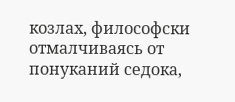козлах, философски отмалчиваясь от понуканий седока,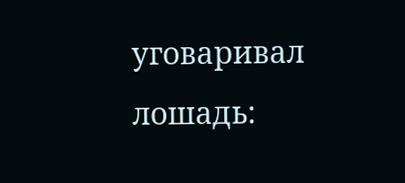уговаривал
лошадь: